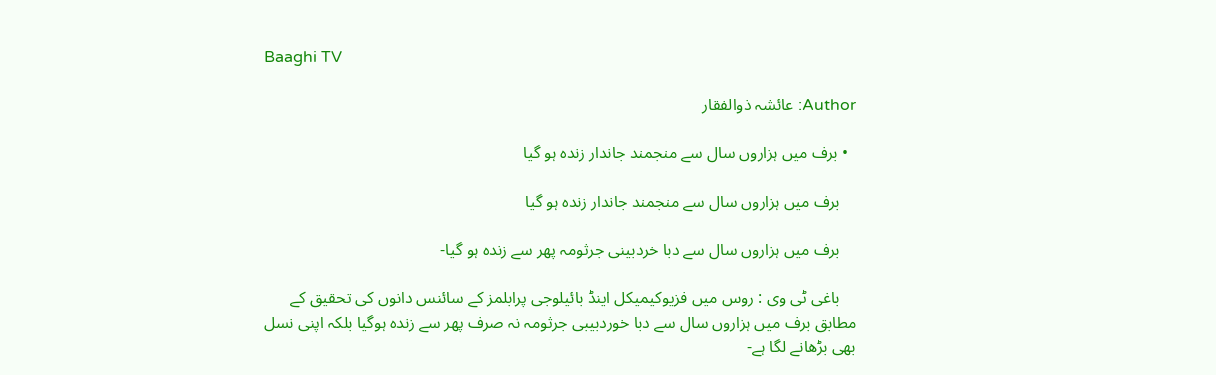Baaghi TV

Author: عائشہ ذوالفقار

  • برف میں ہزاروں سال سے منجمند جاندار زندہ ہو گیا

    برف میں ہزاروں سال سے منجمند جاندار زندہ ہو گیا

    برف میں ہزاروں سال سے دبا خردبینی جرثومہ پھر سے زندہ ہو گیا-

    باغی ٹی وی : روس میں فزیوکیمیکل اینڈ بائیلوجی پرابلمز کے سائنس دانوں کی تحقیق کے مطابق برف میں ہزاروں سال سے دبا خوردبیبی جرثومہ نہ صرف پھر سے زندہ ہوگیا بلکہ اپنی نسل بھی بڑھانے لگا ہے-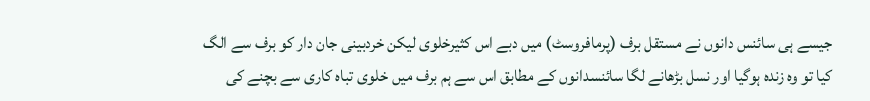جیسے ہی سائنس دانوں نے مستقل برف (پرمافروسٹ) میں دبے اس کثیرخلوی لیکن خردبینی جان دار کو برف سے الگ کیا تو وہ زندہ ہوگیا اور نسل بڑھانے لگا سائنسدانوں کے مطابق اس سے ہم برف میں خلوی تباہ کاری سے بچنے کی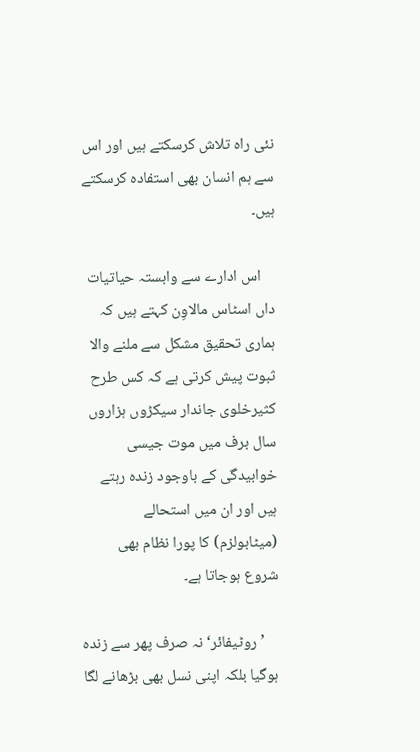نئی راہ تلاش کرسکتے ہیں اور اس سے ہم انسان بھی استفادہ کرسکتے ہیں۔

    اس ادارے سے وابستہ حیاتیات داں اسٹاس مالاوِن کہتے ہیں کہ ہماری تحقیق مشکل سے ملنے والا ثبوت پیش کرتی ہے کہ کس طرح کثیرخلوی جاندار سیکڑوں ہزاروں سال برف میں موت جیسی خوابیدگی کے باوجود زندہ رہتے ہیں اور ان میں استحالے (میٹابولزم) کا پورا نظام بھی شروع ہوجاتا ہے۔

    ’روٹیفائر‘ نہ صرف پھر سے زندہ ہوگیا بلکہ اپنی نسل بھی بڑھانے لگا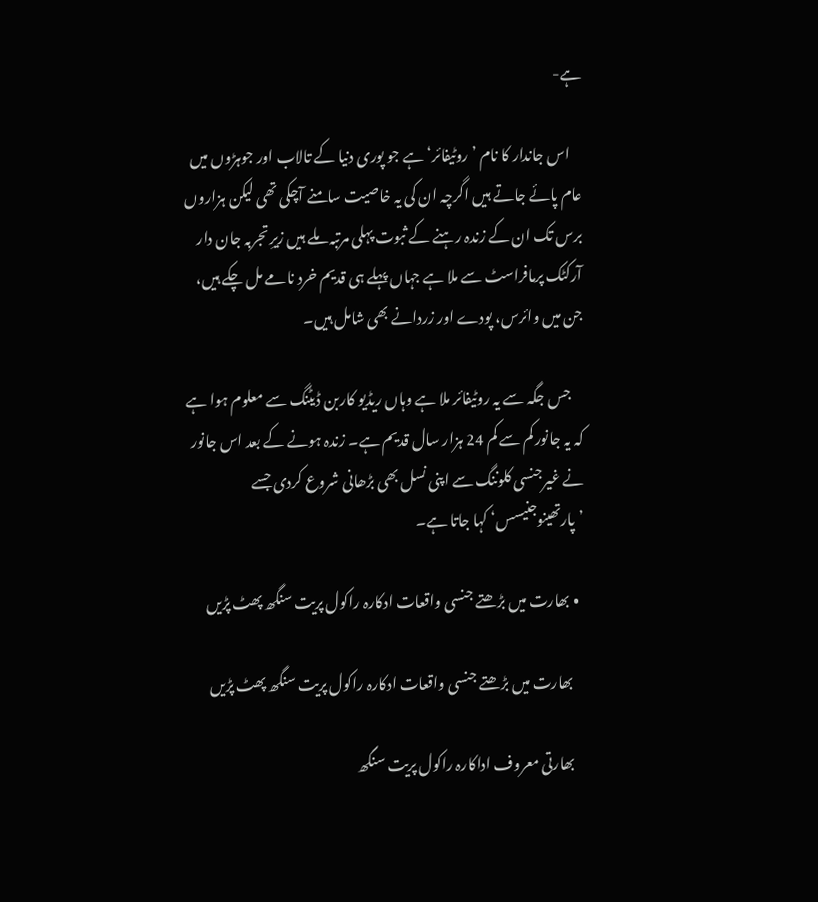ہے-

    اس جاندار کا نام ’روٹیفائر‘ ہے جو پوری دنیا کے تالاب اور جوہڑوں میں عام پائے جاتے ہیں اگرچہ ان کی یہ خاصیت سامنے آچکی تھی لیکن ہزاروں برس تک ان کے زندہ رہنے کے ثبوت پہلی مرتبہ ملے ہیں زیرِ تجربہ جان دار آرکٹک پرمافراسٹ سے ملا ہے جہاں پہلے ہی قدیم خرد نامے مل چکے ہیں، جن میں وائرس، پودے اور زردانے بھی شامل ہیں۔

    جس جگہ سے یہ روٹیفائر ملا ہے وہاں ریڈیو کاربن ڈیٹنگ سے معلوم ہوا ہے کہ یہ جانور کم سے کم 24 ہزار سال قدیم ہے۔ زندہ ہونے کے بعد اس جانور نے غیرجنسی کلوننگ سے اپنی نسل بھی بڑھانی شروع کردی جسے ’پارتھینوجنیسس‘ کہا جاتا ہے۔

  • بھارت میں بڑھتے جنسی واقعات ادکارہ راکول پریت سنگھ پھٹ پڑیں

    بھارت میں بڑھتے جنسی واقعات ادکارہ راکول پریت سنگھ پھٹ پڑیں

    بھارتی معروف اداکارہ راکول پریت سنگھ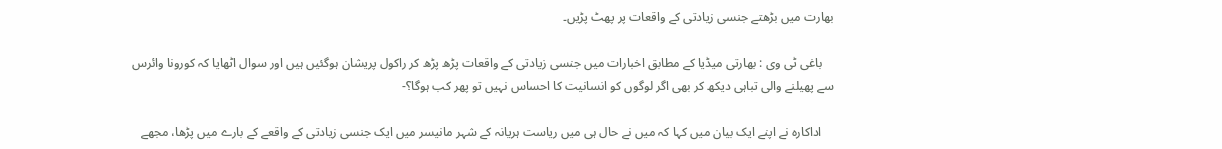بھارت میں بڑھتے جنسی زیادتی کے واقعات پر پھٹ پڑیں۔

    باغی ٹی وی : بھارتی میڈیا کے مطابق اخبارات میں جنسی زیادتی کے واقعات پڑھ پڑھ کر راکول پریشان ہوگئیں ہیں اور سوال اٹھایا کہ کورونا وائرس سے پھیلنے والی تباہی دیکھ کر بھی اگر لوگوں کو انسانیت کا احساس نہیں تو پھر کب ہوگا؟-

    اداکارہ نے اپنے ایک بیان میں کہا کہ میں نے حال ہی میں ریاست ہریانہ کے شہر مانیسر میں ایک جنسی زیادتی کے واقعے کے بارے میں پڑھا، مجھے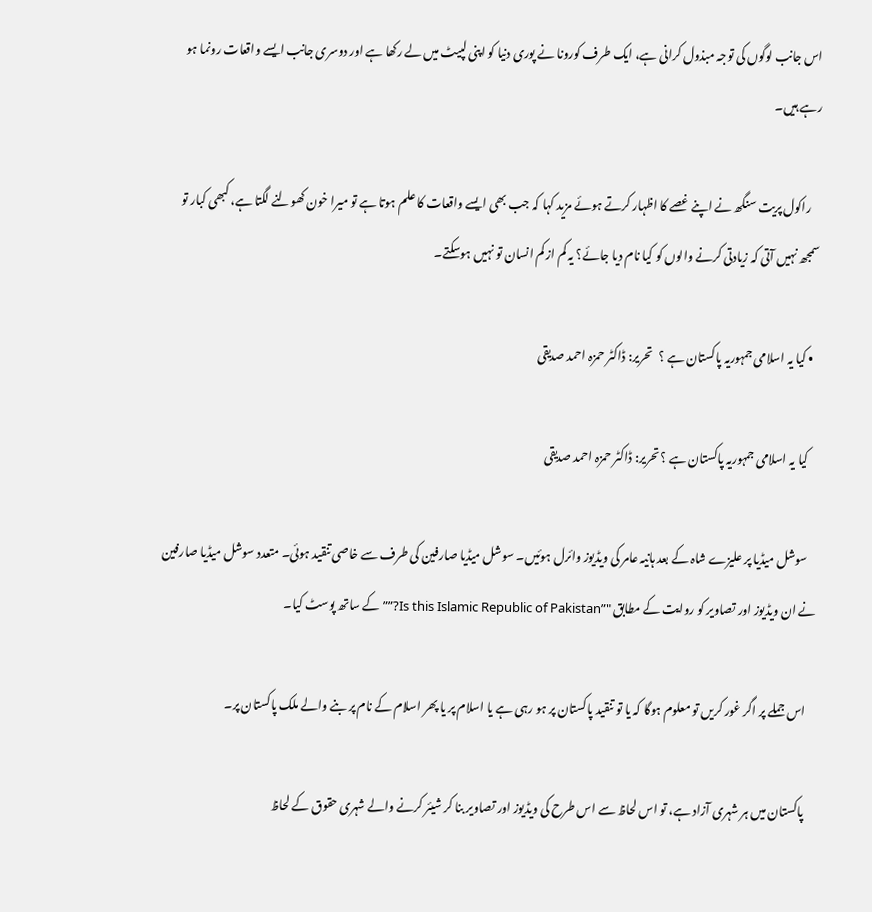اس جانب لوگوں کی توجہ مبذول کرانی ہے، ایک طرف کورونا نے پوری دنیا کو اپنی لپیٹ میں لے رکھا ہے اور دوسری جانب ایسے واقعات رونما ہو رہے ہیں۔

    راکول پریت سنگھ نے اپنے غصے کا اظہار کرتے ہوئے مزید کہا کہ جب بھی ایسے واقعات کا علم ہوتا ہے تو میرا خون کھولنے لگتا ہے، کبھی کبار تو سمجھ نہیں آتی کہ زیادتی کرنے والوں کو کیا نام دیا جائے؟ یہ کم از کم انسان تو نہیں ہوسکتے۔

  • کیا یہ اسلامی جمہوریہ پاکستان ہے ؟   تحریر: ڈاکٹر حمزہ احمد صدیقی

    کیا یہ اسلامی جمہوریہ پاکستان ہے ؟ تحریر: ڈاکٹر حمزہ احمد صدیقی

    سوشل میڈیا پر علیزے شاہ کے بعد ہانیہ عامر کی ویڈیوز وائرل ہوئیں۔ سوشل میڈیا صارفين کی طرف سے خاصی تنقید ہوئی۔ متعدد سوشل میڈیا صارفین نے ان ویڈیوز اور تصاویر کو روایت کے مطابق "”Is this Islamic Republic of Pakistan?”” کے ساتھ پوسٹ کیا۔

    اس جملے پر اگر غور کریں تو معلوم ہوگا کہ یا تو تنقید پاکستان پر ہو رہی ہے یا اسلام پر یا پھر اسلام کے نام پر بنے والے ملک پاکستان پر۔

    پاکستان میں ہر شہری آزاد ہے، تو اس لحاظ سے اس طرح کی ویڈیوز اور تصاویر بنا کر شیئر کرنے والے شہری حقوق کے لحاظ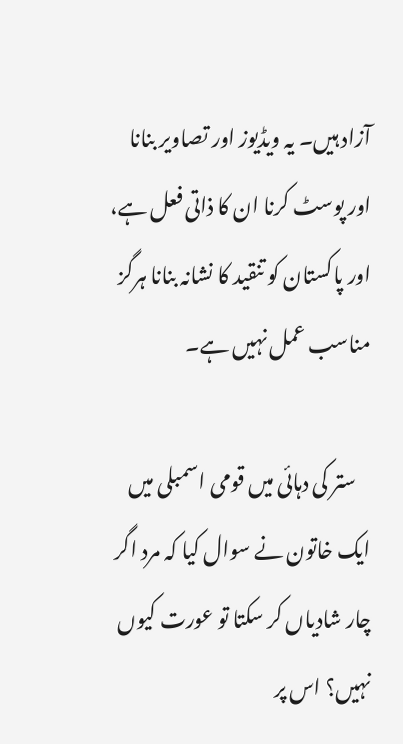آزاد ہیں۔ یہ ویڈیوز اور تصاویر بنانا اور پوسٹ کرنا ان کا ذاتی فعل ہے، اور پاکستان کو تنقید کا نشانہ بنانا ہرگز مناسب عمل نہیں ہے۔

    ستر کی دہائی میں قومی اسمبلی میں ایک خاتون نے سوال کیا کہ مرد اگر چار شادیاں کر سکتا تو عورت کیوں نہیں؟ اس پر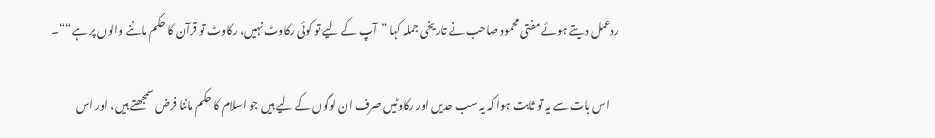ردعمل دیتے ہوئے مفتی محمود صاحب نے تاریخی جملہ کہا ”آپ کے لیے تو کوئی رکاوٹ نہیں، رکاوٹ تو قرآن کا حکم ماننے والوں پر ہے““۔

    اس بات سے یہ تو ثابت ہوا کہ یہ سب حدیں اور رکاوٹيں صرف ان لوگوں کے لیے ہیں جو اسلام کا حکم ماننا فرض سمجھتے ہیں، اور اس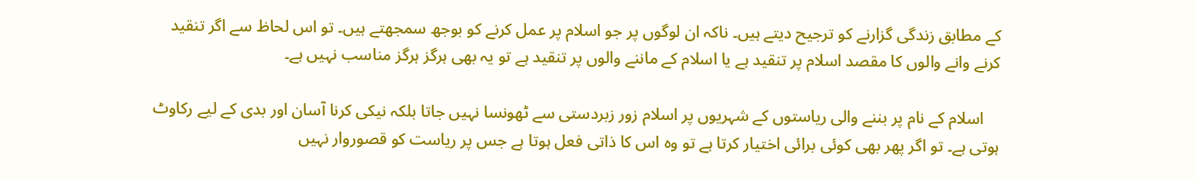کے مطابق زندگی گزارنے کو ترجيح دیتے ہیں۔ ناکہ ان لوگوں پر جو اسلام پر عمل کرنے کو بوجھ سمجھتے ہیں۔ تو اس لحاظ سے اگر تنقيد کرنے وانے والوں کا مقصد اسلام پر تنقید ہے یا اسلام کے ماننے والوں پر تنقید ہے تو یہ بھی ہرگز ہرگز مناسب نہیں ہے۔

    اسلام کے نام پر بننے والی ریاستوں کے شہریوں پر اسلام زور زبردستی سے ٹھونسا نہیں جاتا بلکہ نیکی کرنا آسان اور بدی کے لیے رکاوٹ ہوتی ہے۔ تو اگر پھر بھی کوئی برائی اختيار کرتا ہے تو وہ اس کا ذاتی فعل ہوتا ہے جس پر ریاست کو قصوروار نہیں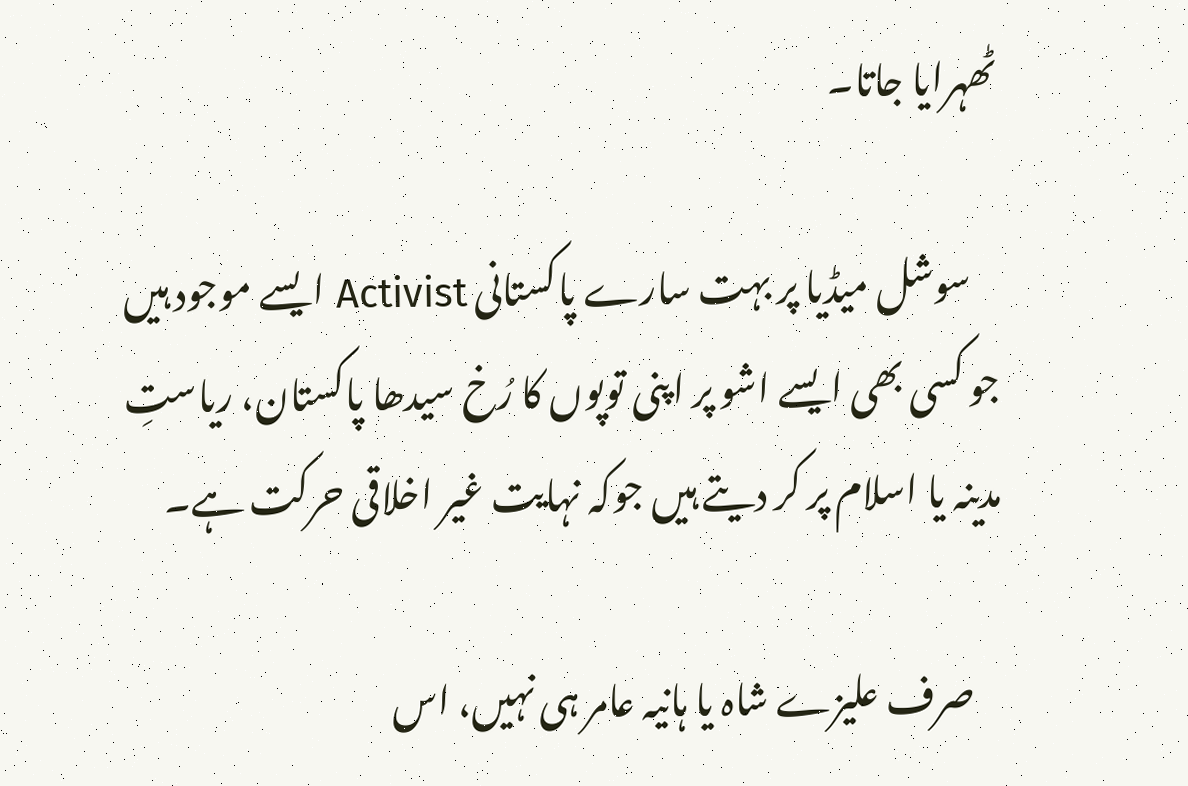ٹھہرایا جاتا۔

    سوشل میڈیا پر بہت سارے پاکستانی Activist ایسے موجود ہیں جو کسی بھی ایسے اشو پر اپنی توپوں کا رُخ سیدھا پاکستان، ریاستِ مدینہ یا اسلام پر کر دیتے ہیں جوکہ نہایت غیر اخلاقی حرکت ہے۔

    صرف علیزے شاہ یا ہانیہ عامر ہی نہیں، اس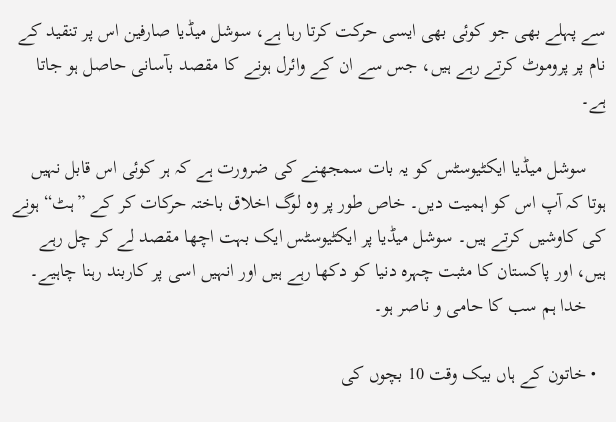سے پہلے بھی جو کوئی بھی ایسی حرکت کرتا رہا ہے، سوشل میڈیا صارفين اس پر تنقید کے نام پر پروموٹ کرتے رہے ہیں، جس سے ان کے وائرل ہونے کا مقصد بآسانی حاصل ہو جاتا ہے۔

    سوشل میڈیا ایکٹیوسٹس کو یہ بات سمجھنے کی ضرورت ہے کہ ہر کوئی اس قابل نہیں ہوتا کہ آپ اس کو اہمیت دیں۔ خاص طور پر وہ لوگ اخلاق باختہ حرکات کر کے ”ہٹ“ ہونے کی کاوشیں کرتے ہیں۔ سوشل میڈیا پر ایکٹیوسٹس ایک بہت اچھا مقصد لے کر چل رہے ہیں، اور پاکستان کا مثبت چہرہ دنیا کو دکھا رہے ہیں اور انہیں اسی پر کاربند رہنا چاہیے۔
    خدا ہم سب کا حامی و ناصر ہو۔

  • خاتون کے ہاں بیک وقت 10 بچوں کی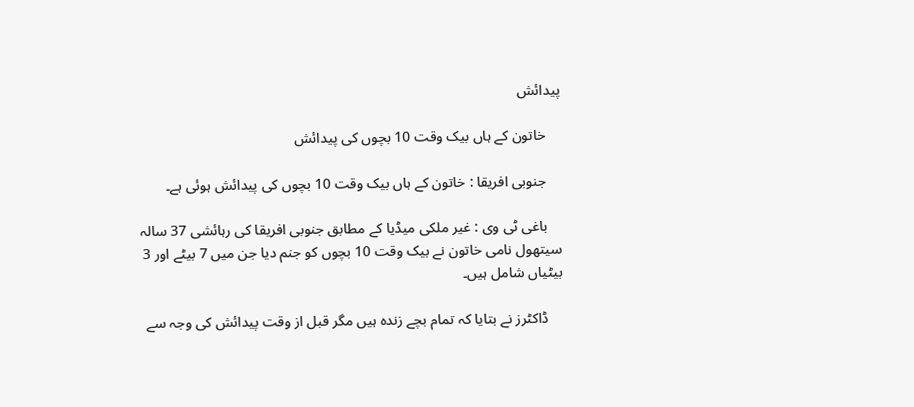پیدائش

    خاتون کے ہاں بیک وقت 10 بچوں کی پیدائش

    جنوبی افریقا : خاتون کے ہاں بیک وقت 10 بچوں کی پیدائش ہوئی ہے۔

    باغی ٹی وی : غیر ملکی میڈیا کے مطابق جنوبی افریقا کی رہائشی 37 سالہ سیتھول نامی خاتون نے بیک وقت 10 بچوں کو جنم دیا جن میں 7 بیٹے اور 3 بیٹیاں شامل ہیں۔

    ڈاکٹرز نے بتایا کہ تمام بچے زندہ ہیں مگر قبل از وقت پیدائش کی وجہ سے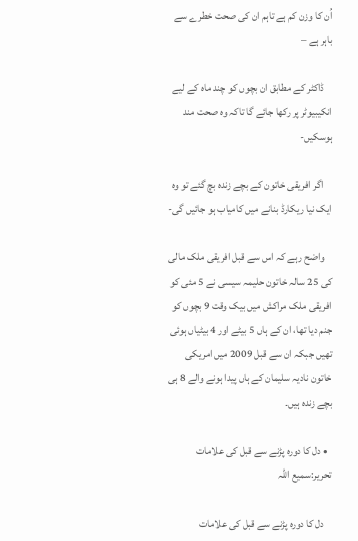اُن کا وزن کم ہے تاہم ان کی صحت خطرے سے باہر ہے –

    ڈاکٹر کے مطابق ان بچوں کو چند ماہ کے لیے انکیبیوٹر پر رکھا جائے گا تاکہ وہ صحت مند ہوسکیں-

    اگر افریقی خاتون کے بچے زندہ بچ گئے تو وہ ایک نیا ریکارڈ بنانے میں کامیاب ہو جائیں گی-

    واضح رہے کہ اس سے قبل افریقی ملک مالی کی 25 سالہ خاتون حلیمہ سیسی نے 5 مئی کو افریقی ملک مراکش میں بیک وقت 9 بچوں کو جنم دیا تھا، ان کے ہاں 5 بیٹے اور 4 بیٹیاں ہوئی تھیں جبکہ ان سے قبل 2009 میں امریکی خاتون نادیہ سلیمان کے ہاں پیدا ہونے والے 8 ہی بچے زندہ ہیں۔

  • دل کا دورہ پڑنے سے قبل کی علامات    تحریر:سمیع اللہ

    دل کا دورہ پڑنے سے قبل کی علامات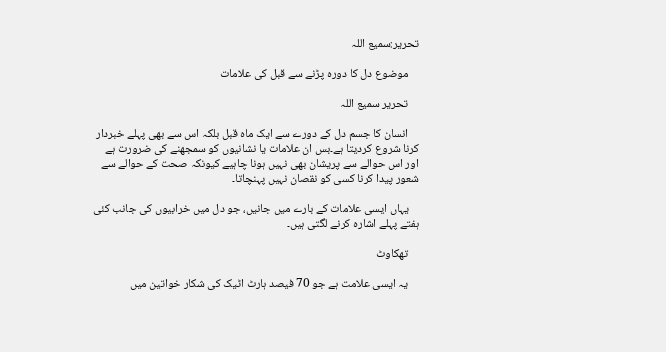تحریر:سمیع اللہ

    موضوع دل کا دورہ پڑنے سے قبل کی علامات

    تحریر سمیع اللہ

    انسان کا جسم دل کے دورے سے ایک ماہ قبل بلکہ اس سے بھی پہلے خبردار کرنا شروع کردیتا ہے۔بس ان علامات یا نشانیوں کو سمجھنے کی ضرورت ہے اور اس حوالے سے پریشان بھی نہیں ہونا چاہیے کیونکہ صحت کے حوالے سے شعور پیدا کرنا کسی کو نقصان نہیں پہنچاتا۔

    یہاں ایسی علامات کے بارے میں جانیں، جو دل میں خرابیوں کی جانب کئی ہفتے پہلے اشارہ کرنے لگتی ہیں۔

    تھکاوٹ

    یہ ایسی علامت ہے جو 70 فیصد ہارٹ اٹیک کی شکار خواتین میں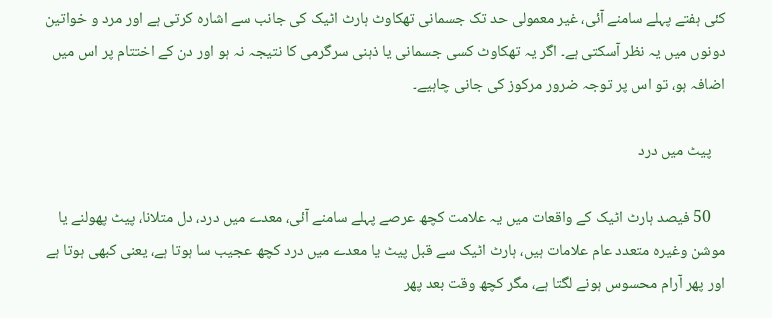کئی ہفتے پہلے سامنے آئی، غیر معمولی حد تک جسمانی تھکاوٹ ہارٹ اٹیک کی جانب سے اشارہ کرتی ہے اور مرد و خواتین دونوں میں یہ نظر آسکتی ہے۔ اگر یہ تھکاوٹ کسی جسمانی یا ذہنی سرگرمی کا نتیجہ نہ ہو اور دن کے اختتام پر اس میں اضافہ ہو، تو اس پر توجہ ضرور مرکوز کی جانی چاہیے۔

    پیٹ میں درد

    50 فیصد ہارٹ اٹیک کے واقعات میں یہ علامت کچھ عرصے پہلے سامنے آئی، معدے میں درد، دل متلانا، پیٹ پھولنے یا موشن وغیرہ متعدد عام علامات ہیں، ہارٹ اٹیک سے قبل پیٹ یا معدے میں درد کچھ عجیب سا ہوتا ہے، یعنی کبھی ہوتا ہے اور پھر آرام محسوس ہونے لگتا ہے، مگر کچھ وقت بعد پھر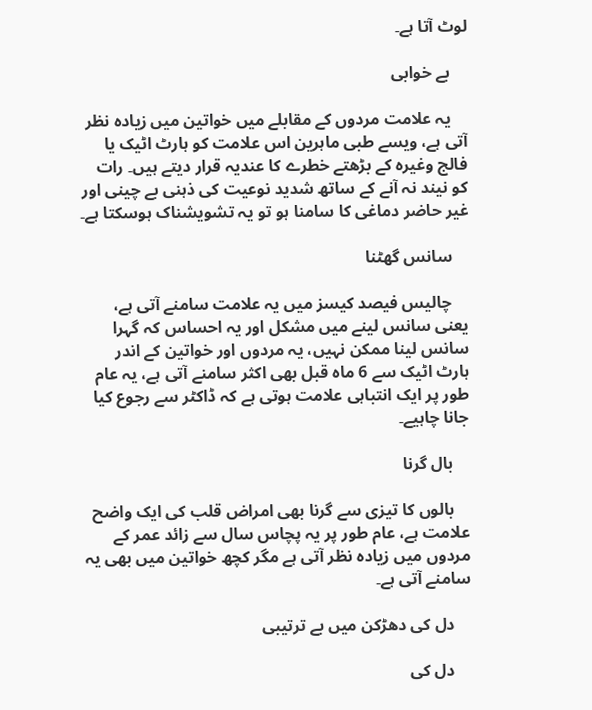لوٹ آتا ہے۔

    بے خوابی

    یہ علامت مردوں کے مقابلے میں خواتین میں زیادہ نظر آتی ہے، ویسے طبی ماہرین اس علامت کو ہارٹ اٹیک یا فالج وغیرہ کے بڑھتے خطرے کا عندیہ قرار دیتے ہیں۔ رات کو نیند نہ آنے کے ساتھ شدید نوعیت کی ذہنی بے چینی اور غیر حاضر دماغی کا سامنا ہو تو یہ تشویشناک ہوسکتا ہے۔

    سانس گھٹنا

    چالیس فیصد کیسز میں یہ علامت سامنے آتی ہے، یعنی سانس لینے میں مشکل اور یہ احساس کہ گہرا سانس لینا ممکن نہیں، یہ مردوں اور خواتین کے اندر ہارٹ اٹیک سے 6 ماہ قبل بھی اکثر سامنے آتی ہے، یہ عام طور پر ایک انتباہی علامت ہوتی ہے کہ ڈاکٹر سے رجوع کیا جانا چاہیے۔

    بال گرنا

    بالوں کا تیزی سے گرنا بھی امراض قلب کی ایک واضح علامت ہے، عام طور پر یہ پچاس سال سے زائد عمر کے مردوں میں زیادہ نظر آتی ہے مگر کچھ خواتین میں بھی یہ سامنے آتی ہے۔

    دل کی دھڑکن میں بے ترتیبی

    دل کی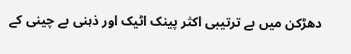دھڑکن میں بے ترتیبی اکثر پینک اٹیک اور ذہنی بے چینی کے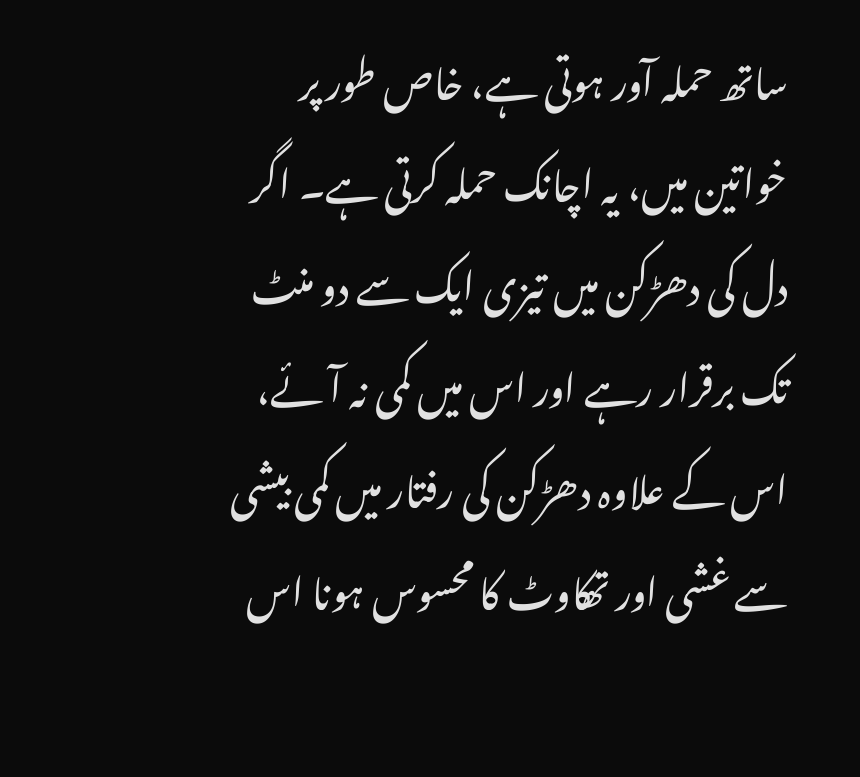ساتھ حملہ آور ہوتی ہے، خاص طور پر خواتین میں، یہ اچانک حملہ کرتی ہے۔ اگر دل کی دھڑکن میں تیزی ایک سے دو منٹ تک برقرار رہے اور اس میں کمی نہ آئے، اس کے علاوہ دھڑکن کی رفتار میں کمی بیشی سے غشی اور تھکاوٹ کا محسوس ہونا اس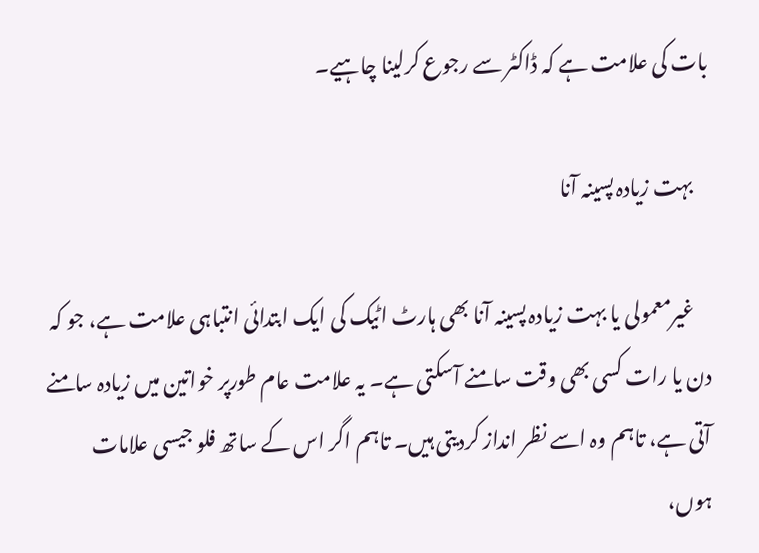بات کی علامت ہے کہ ڈاکٹر سے رجوع کرلینا چاہیے۔

    بہت زیادہ پسینہ آنا

    غیرمعمولی یا بہت زیادہ پسینہ آنا بھی ہارٹ اٹیک کی ایک ابتدائی انتباہی علامت ہے، جو کہ دن یا رات کسی بھی وقت سامنے آسکتی ہے۔ یہ علامت عام طورپر خواتین میں زیادہ سامنے آتی ہے، تاہم وہ اسے نظر انداز کردیتی ہیں۔ تاہم اگر اس کے ساتھ فلو جیسی علامات ہوں،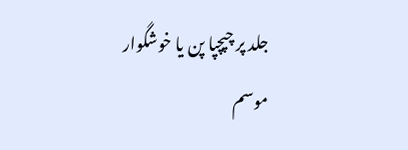جلد پر چپچپا پن یا خوشگوار موسم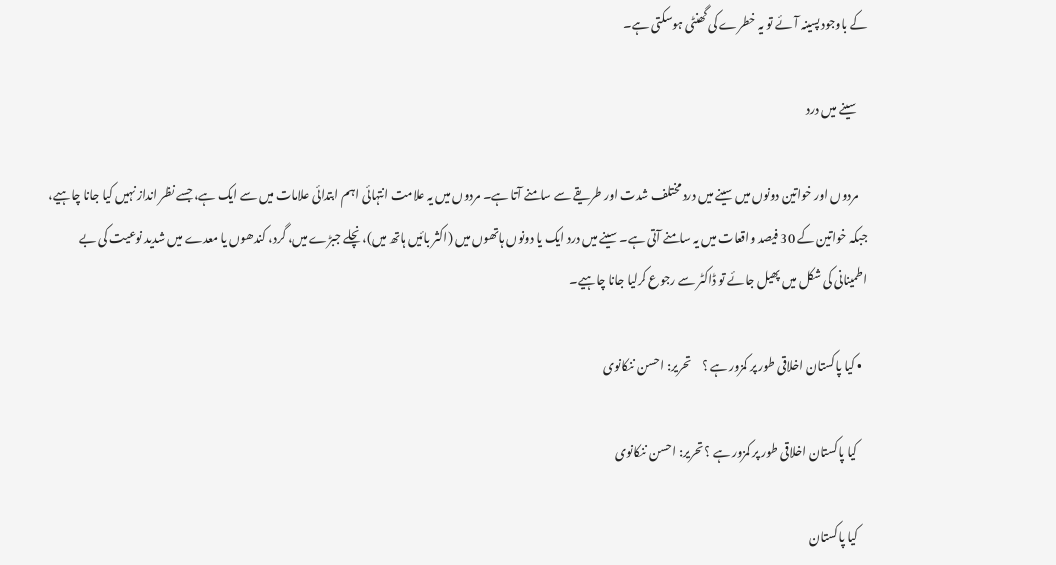کے باوجود پسینہ آئے تو یہ خطرے کی گھنٹی ہوسکتی ہے۔

    سینے میں درد

    مردوں اور خواتین دونوں میں سینے میں درد مختلف شدت اور طریقے سے سامنے آتا ہے۔ مردوں میں یہ علامت انتہائی اہم ابتدائی علامات میں سے ایک ہے، جسے نظر انداز نہیں کیا جانا چاہیے، جبکہ خواتین کے 30 فیصد واقعات میں یہ سامنے آتی ہے۔ سینے میں درد ایک یا دونوں ہاتھوں میں (اکثر بائیں ہاتھ میں)، نچلے جبڑے میں، گرد، کندھوں یا معدے میں شدید نوعیت کی بے اطمینانی کی شکل میں پھیل جائے تو ڈاکٹر سے رجوع کرلیا جانا چاہیے۔

  • کیا پاکستان اخلاقی طور پر کمزور ہے ؟     تحریر: احسن ننکانوی

    کیا پاکستان اخلاقی طور پر کمزور ہے ؟ تحریر: احسن ننکانوی

    کیا پاکستان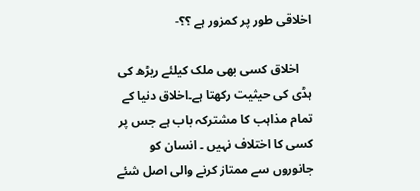اخلاقی طور پر کمزور ہے ؟؟-

    اخلاق کسی بھی ملک کیلئے ریڑھ کی ہڈی کی حیثیت رکھتا ہے۔اخلاق دنیا کے تمام مذاہب کا مشترکہ باب ہے جس پر کسی کا اختلاف نہیں ۔ انسان کو جانوروں سے ممتاز کرنے والی اصل شئے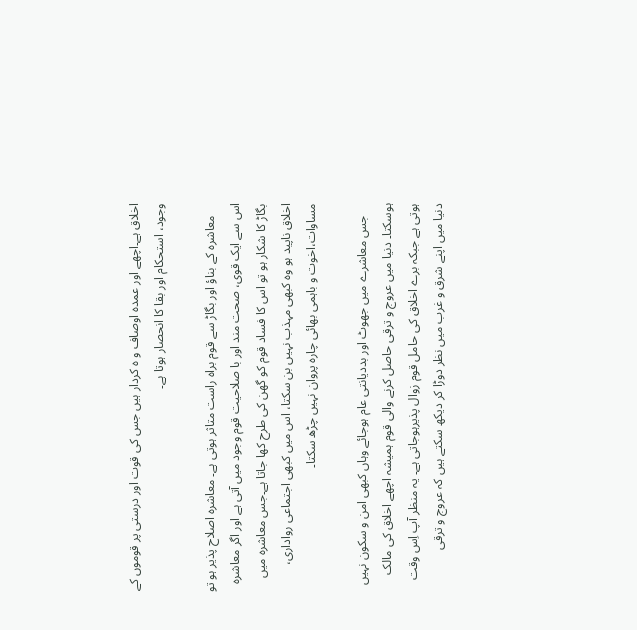اخلاق ہے۔اچھے اور عمدہ اوصاف و ہ کردار ہیں جس کی قوت اور درستی پر قوموں کے وجود، استحکام اور بقا کا انحصار ہوتا ہے۔

    معاشرہ کے بناؤ اور بگاڑ سے قوم براہ راست متاثر ہوتی ہے۔ معاشرہ اصلاح پذیر ہو تو اس سے ایک قوی، صحت مند اور با صلاحیت قوم وجود میں آتی ہے اور اگر معاشرہ بگاڑ کا شکار ہو تو اس کا فساد قوم کو گھن کی طرح کھا جاتا ہے۔جس معاشرہ میں اخلاق ناپید ہو وہ کبھی مہذب نہیں بن سکتا، اس میں کبھی اجتماعی رواداری، مساوات،اخوت و باہمی بھائی چارہ پروان نہیں چڑھ سکتا۔

    جس معاشرے میں جھوٹ اور بددیانتی عام ہوجائے وہاں کبھی امن و سکون نہیں ہوسکتا۔ دنیا میں عروج و ترقی حاصل کرنے والی قوم ہمیشہ اچھے اخلاق کی مالک ہوتی ہے جبکہ برے اخلاق کی حامل قوم زوال پذیرہوجاتی ہے۔ یہ منظر آپ اِس وقت دنیا میں اپنے شرق و غرب میں نظر دوڑا کر دیکھ سکتے ہیں کہ عروج و ترقی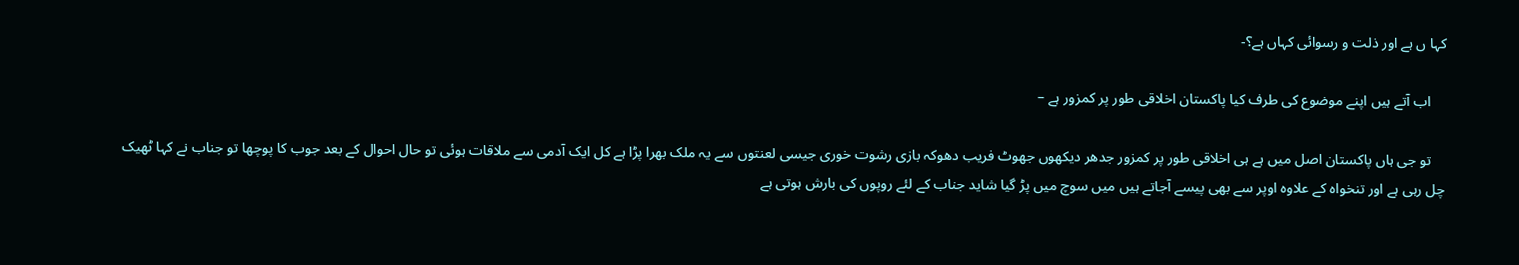کہا ں ہے اور ذلت و رسوائی کہاں ہے؟-

    اب آتے ہیں اپنے موضوع کی طرف کیا پاکستان اخلاقی طور پر کمزور ہے –

    تو جی ہاں پاکستان اصل میں ہے ہی اخلاقی طور پر کمزور جدھر دیکھوں جھوٹ فریب دھوکہ بازی رشوت خوری جیسی لعنتوں سے یہ ملک بھرا پڑا ہے کل ایک آدمی سے ملاقات ہوئی تو حال احوال کے بعد جوب کا پوچھا تو جناب نے کہا ٹھیک چل رہی ہے اور تنخواہ کے علاوہ اوپر سے بھی پیسے آجاتے ہیں میں سوچ میں پڑ گیا شاید جناب کے لئے روپوں کی بارش ہوتی ہے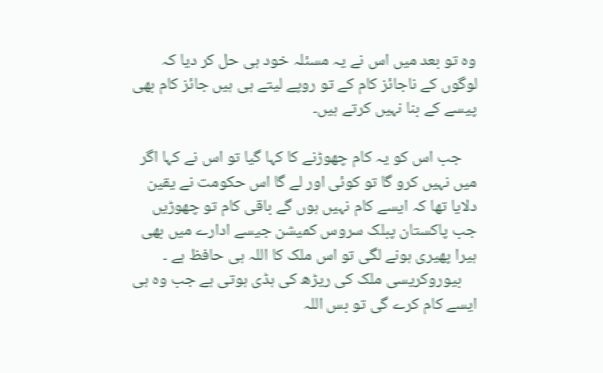وہ تو بعد میں اس نے یہ مسئلہ خود ہی حل کر دیا کہ لوگوں کے ناجائز کام کے تو روپے لیتے ہی ہیں جائز کام بھی پیسے کے بنا نہیں کرتے ہیں۔

    جب اس کو یہ کام چھوڑنے کا کہا گیا تو اس نے کہا اگر میں نہیں کرو گا تو کوئی اور لے گا اس حکومت نے یقین دلایا تھا کہ ایسے کام نہیں ہوں گے باقی کام تو چھوڑیں جب پاکستان پبلک سروس کمیشن جیسے ادارے میں بھی ہیرا پھیری ہونے لگی تو اس ملک کا اللہ ہی حافظ ہے ۔
    بیوروکریسی ملک کی ریڑھ کی ہڈی ہوتی ہے جب وہ ہی ایسے کام کرے گی تو بس اللہ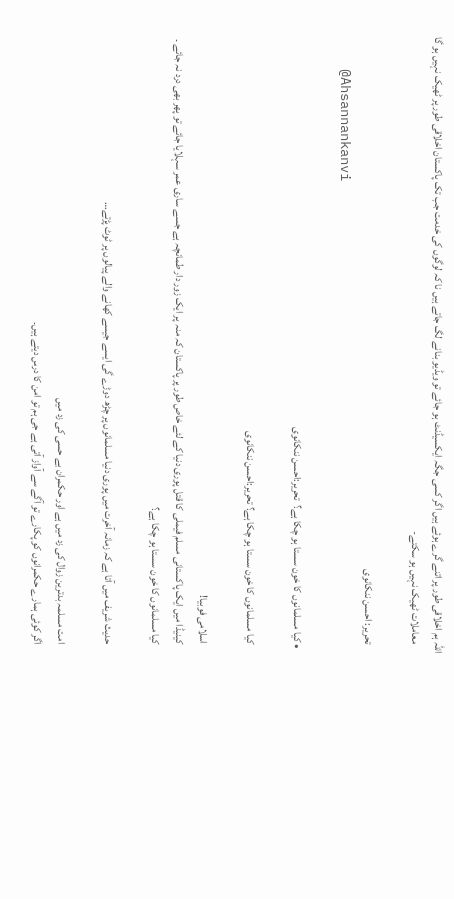اللہ ہم اخلاقی طور پر اتنے گرے ہوئے ہیں اگر کسی جگہ ایکسیڈنٹ ہو جائے تو ویڈیو بنانے لگ جاتے ہیں نا کہ لوگوں کی خدمت جب تک پاکستان اخلاقی طور پر ٹھیک نہیں ہو گا
    معاملات ٹھیک نہیں ہو سکتے-

    تحریر: احسن ننکانوی
    @Ahsannankanvi

  • کیا مسلمانوں کا خون سستا ہو چکا ہے؟  تحریر:احسن ننکانوی

    کیا مسلمانوں کا خون سستا ہو چکا ہے؟ تحریر:احسن ننکانوی

    اسلامی فوبیا!
    کینیڈا میں ایک پاکستانی مسلم فیملی کا قتل پوری دنیا کے لئے خاص طور پر پاکستان کہ منہ پر ایک زور دار طمانچہ ہے جسے ساری عمر سہلایا جائے تو پھر بھی درد نہ جائے ۔
    کیا مسلمانوں کا خون سستا ہو چکا ہے؟

    حدیث شریف میں آتا ہے کہ زمانہ آخرت میں پوری دنیا مسلمانوں پر چڑھ دوڑے گی ایسے جیسے کھانے والے پیالوں پر ٹوٹ پڑتے…

    امت مسلمہ بدترین زوال کی زد میں ہے اور حکمران بے حسی کی زد میں
    اگر کوئی ہمارے حکمرانوں کو پکارے تو آگے سے آواز آتی ہے جی ہم تو امن کا درس دیتے ہیں۔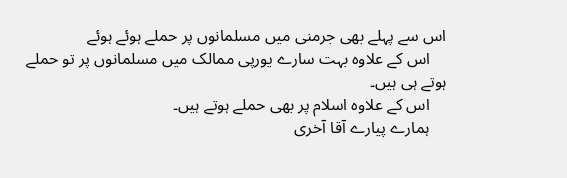اس سے پہلے بھی جرمنی میں مسلمانوں پر حملے ہوئے ہوئے
    اس کے علاوہ بہت سارے یورپی ممالک میں مسلمانوں پر تو حملے ہوتے ہی ہیں۔
    اس کے علاوہ اسلام پر بھی حملے ہوتے ہیں۔
    ہمارے پیارے آقا آخری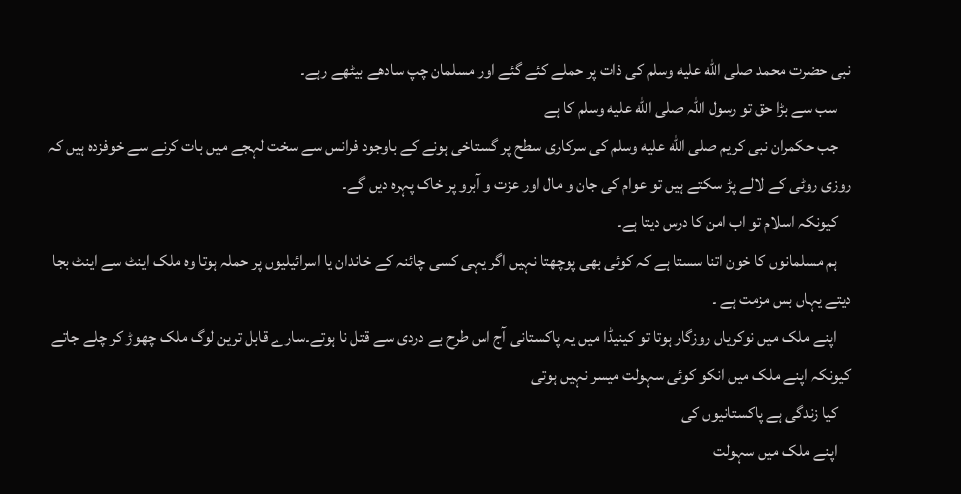نبی حضرت محمد صلى الله عليه وسلم کی ذات پر حملے کئے گئے اور مسلمان چپ سادھے بیٹھے رہے۔
    سب سے بڑا حق تو رسول اللّٰہ صلى الله عليه وسلم کا ہے
    جب حکمران نبی کریم صلى الله عليه وسلم کی سرکاری سطح پر گستاخی ہونے کے باوجود فرانس سے سخت لہجے میں بات کرنے سے خوفزدہ ہیں کہ روزی روٹی کے لالے پڑ سکتے ہیں تو عوام کی جان و مال اور عزت و آبرو پر خاک پہرہ دیں گے۔
    کیونکہ اسلام تو اب امن کا درس دیتا ہے۔
    ہم مسلمانوں کا خون اتنا سستا ہے کہ کوئی بھی پوچھتا نہیں اگر یہی کسی چائنہ کے خاندان یا اسرائیلیوں پر حملہ ہوتا وہ ملک اینٹ سے اینٹ بجا دیتے یہاں بس مزمت ہے ۔
    اپنے ملک میں نوکریاں روزگار ہوتا تو کینیڈا میں یہ پاکستانی آج اس طرح بے دردی سے قتل نا ہوتے۔سارے قابل ترین لوگ ملک چھوڑ کر چلے جاتے کیونکہ اپنے ملک میں انکو کوئی سہولت میسر نہیں ہوتی
    کیا زندگی ہے پاکستانیوں کی
    اپنے ملک میں سہولت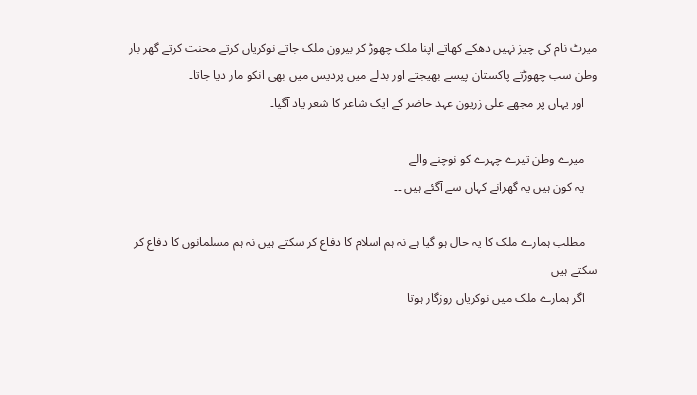میرٹ نام کی چیز نہیں دھکے کھاتے اپنا ملک چھوڑ کر بیرون ملک جاتے نوکریاں کرتے محنت کرتے گھر بار وطن سب چھوڑتے پاکستان پیسے بھیجتے اور بدلے میں پردیس میں بھی انکو مار دیا جاتا۔
    اور یہاں پر مجھے علی زریون عہد حاضر کے ایک شاعر کا شعر یاد آگیا۔

    میرے وطن تیرے چہرے کو نوچنے والے
    یہ کون ہیں یہ گھرانے کہاں سے آگئے ہیں ۔۔

    مطلب ہمارے ملک کا یہ حال ہو گیا ہے نہ ہم اسلام کا دفاع کر سکتے ہیں نہ ہم مسلمانوں کا دفاع کر سکتے ہیں
    اگر ہمارے ملک میں نوکریاں روزگار ہوتا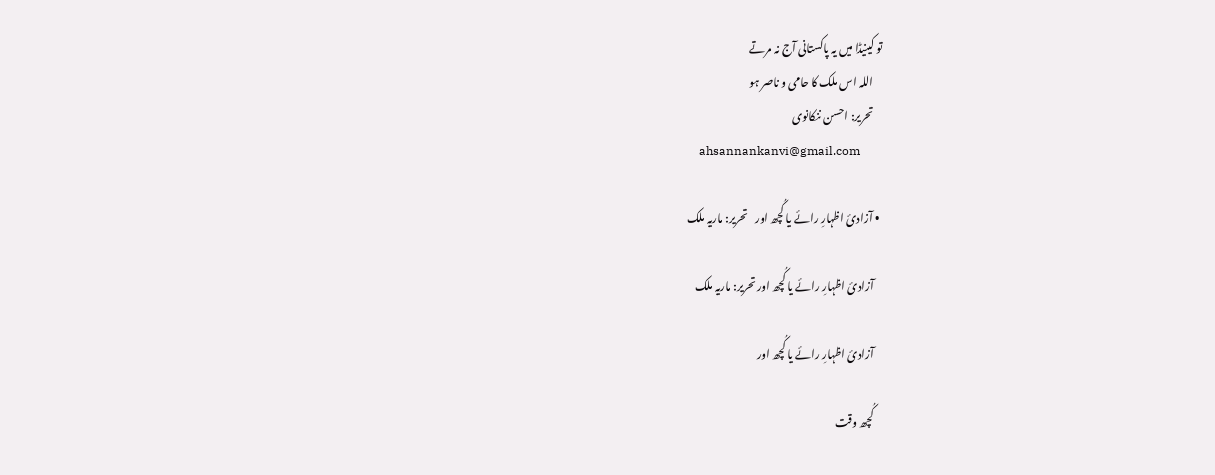تو کینیڈا میں یہ پاکستانی آج نہ مرتے
    اللہ اس ملک کا حامی و ناصر ہو
    تحریر: احسن ننکانوی
    ahsannankanvi@gmail.com

  • آزادئ اظہارِ رائے یا کُچھ اور    تحریر: ماریہ ملک

    آزادئ اظہارِ رائے یا کُچھ اور تحریر: ماریہ ملک

    آزادئ اظہارِ رائے یا کُچھ اور

    کُچھ وقت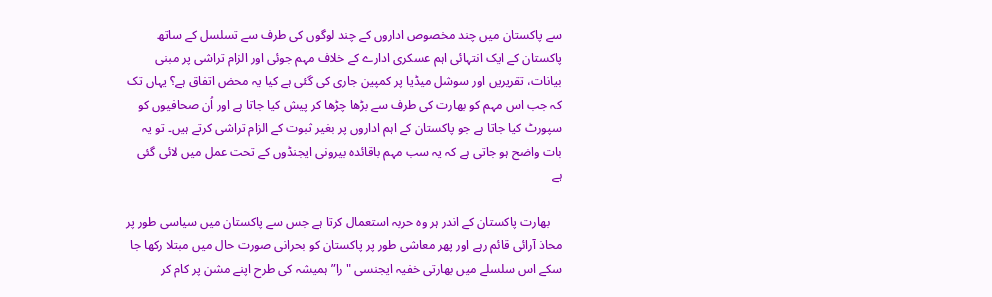سے پاکستان میں چند مخصوص اداروں کے چند لوگوں کی طرف سے تسلسل کے ساتھ پاکستان کے ایک انتہائی اہم عسکری ادارے کے خلاف مہم جوئی اور الزام تراشی پر مبنی بیانات، تقریریں اور سوشل میڈیا پر کمپین جاری کی گئی ہے کیا یہ محض اتفاق ہے؟ یہاں تک کہ جب اس مہم کو بھارت کی طرف سے بڑھا چڑھا کر پیش کیا جاتا ہے اور اُن صحافیوں کو سپورٹ کیا جاتا ہے جو پاکستان کے اہم اداروں پر بغیر ثبوت کے الزام تراشی کرتے ہیں۔ تو یہ بات واضح ہو جاتی ہے کہ یہ سب مہم باقائدہ بیرونی ایجنڈوں کے تحت عمل میں لائی گئی ہے

    بھارت پاکستان کے اندر ہر وہ حربہ استعمال کرتا ہے جس سے پاکستان میں سیاسی طور پر محاذ آرائی قائم رہے اور پھر معاشی طور پر پاکستان کو بحرانی صورت حال میں مبتلا رکھا جا سکے اس سلسلے میں بھارتی خفیہ ایجنسی "را” ہمیشہ کی طرح اپنے مشن پر کام کر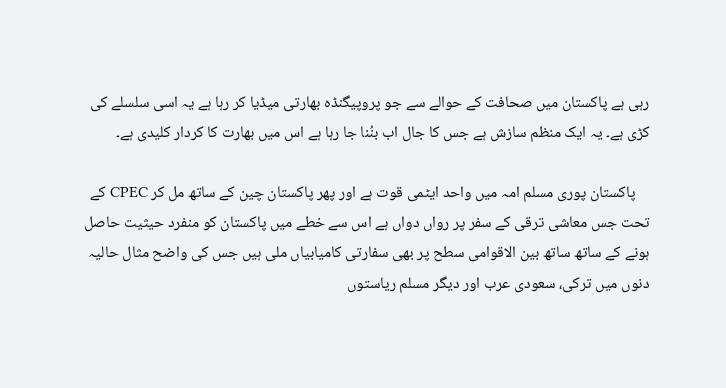رہی ہے پاکستان میں صحافت کے حوالے سے جو پروپیگنڈہ بھارتی میڈیا کر رہا ہے یہ اسی سلسلے کی کڑی ہے۔ یہ ایک منظم سازش ہے جس کا جال اب بنُنا جا رہا ہے اس میں بھارت کا کردار کلیدی ہے۔

    پاکستان پوری مسلم امہ میں واحد ایٹمی قوت ہے اور پھر پاکستان چین کے ساتھ مل کر CPEC کے تحت جس معاشی ترقی کے سفر پر رواں دواں ہے اس سے خطے میں پاکستان کو منفرد حیثیت حاصل ہونے کے ساتھ ساتھ بین الاقوامی سطح پر بھی سفارتی کامیابیاں ملی ہیں جس کی واضح مثال حالیہ دنوں میں ترکی، سعودی عرب اور دیگر مسلم ریاستوں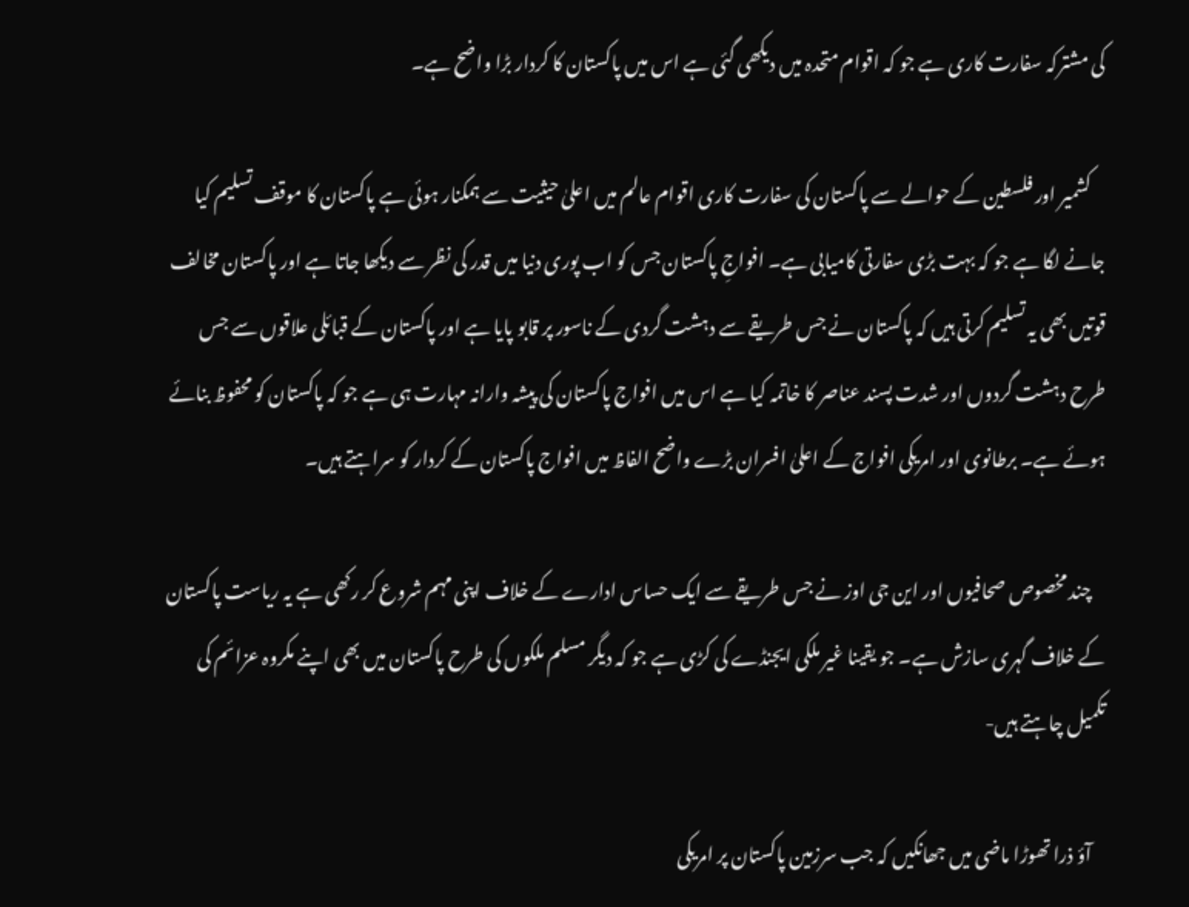کی مشترکہ سفارت کاری ہے جو کہ اقوام متحدہ میں دیکھی گئی ہے اس میں پاکستان کا کردار بڑا واضح ہے۔

    کشمیر اور فلسطین کے حوالے سے پاکستان کی سفارت کاری اقوام عالم میں اعلیٰ حیثیت سے ہمکنار ہوئی ہے پاکستان کا موقف تسلیم کیا جانے لگا ہے جو کہ بہت بڑی سفارتی کامیابی ہے۔ افواجِ پاکستان جس کو اب پوری دنیا میں قدر کی نظر سے دیکھا جاتا ہے اور پاکستان مخالف قوتیں بھی یہ تسلیم کرتی ہیں کہ پاکستان نے جس طریقے سے دہشت گردی کے ناسور پر قابو پایا ہے اور پاکستان کے قبائلی علاقوں سے جس طرح دہشت گردوں اور شدت پسند عناصر کا خاتمہ کیا ہے اس میں افواج پاکستان کی پیشہ وارانہ مہارت ہی ہے جو کہ پاکستان کو محفوظ بنائے ہوئے ہے۔ برطانوی اور امریکی افواج کے اعلیٰ افسران بڑے واضح الفاظ میں افواج پاکستان کے کردار کو سراہتے ہیں۔

    چند مخصوص صحافیوں اور این جی اوز نے جس طریقے سے ایک حساس ادارے کے خلاف اپنی مہم شروع کر رکھی ہے یہ ریاست پاکستان کے خلاف گہری سازش ہے۔ جو یقینا غیر ملکی ایجنڈے کی کڑی ہے جو کہ دیگر مسلم ملکوں کی طرح پاکستان میں بھی اپنے مکروہ عزائم کی تکمیل چاہتے ہیں-

    آؤ ذرا تھوڑا ماضی میں جھانکیں کہ جب سرزمین پاکستان پر امریکی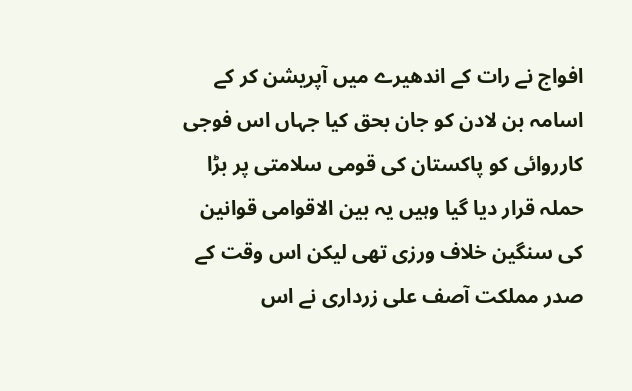افواج نے رات کے اندھیرے میں آپریشن کر کے اسامہ بن لادن کو جان بحق کیا جہاں اس فوجی کارروائی کو پاکستان کی قومی سلامتی پر بڑا حملہ قرار دیا گیا وہیں یہ بین الاقوامی قوانین کی سنگین خلاف ورزی تھی لیکن اس وقت کے صدر مملکت آصف علی زرداری نے اس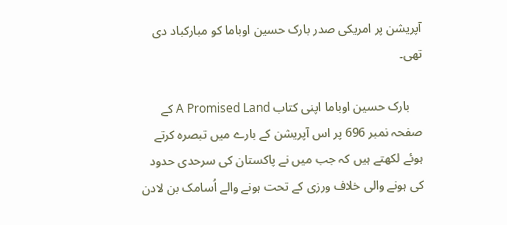آپریشن پر امریکی صدر بارک حسین اوباما کو مبارکباد دی تھی۔

    بارک حسین اوباما اپنی کتاب A Promised Land کے صفحہ نمبر 696 پر اس آپریشن کے بارے میں تبصرہ کرتے ہوئے لکھتے ہیں کہ جب میں نے پاکستان کی سرحدی حدود کی ہونے والی خلاف ورزی کے تحت ہونے والے اُسامک بن لادن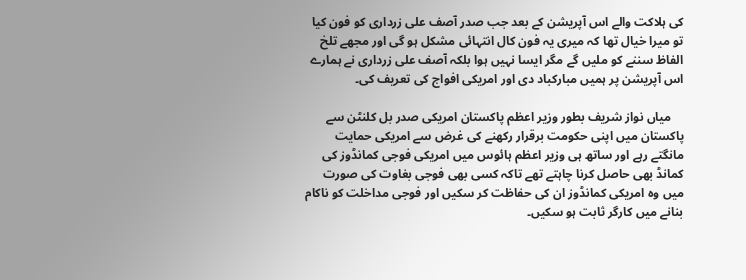کی ہلاکت والے اس آپریشن کے بعد جب صدر آصف علی زرداری کو فون کیا تو میرا خیال تھا کہ میری یہ فون کال انتہائی مشکل ہو گی اور مجھے تلخ الفاظ سننے کو ملیں گے مگر ایسا نہیں ہوا بلکہ آصف علی زرداری نے ہمارے اس آپریشن پر ہمیں مبارکباد دی اور امریکی افواج کی تعریف کی۔

    میاں نواز شریف بطور وزیر اعظم پاکستان امریکی صدر بل کلنٹن سے پاکستان میں اپنی حکومت برقرار رکھنے کی غرض سے امریکی حمایت مانگتے رہے اور ساتھ ہی وزیر اعظم ہائوس میں امریکی فوجی کمانڈوز کی کمانڈ بھی حاصل کرنا چاہتے تھے تاکہ کسی بھی فوجی بغاوت کی صورت میں وہ امریکی کمانڈوز ان کی حفاظت کر سکیں اور فوجی مداخلت کو ناکام بنانے میں کارگر ثابت ہو سکیں۔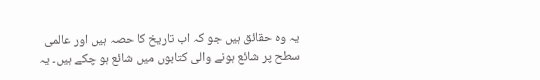یہ وہ حقائق ہیں جو کہ اب تاریخ کا حصہ ہیں اور عالمی سطح پر شائع ہونے والی کتابوں میں شائع ہو چکے ہیں۔ یہ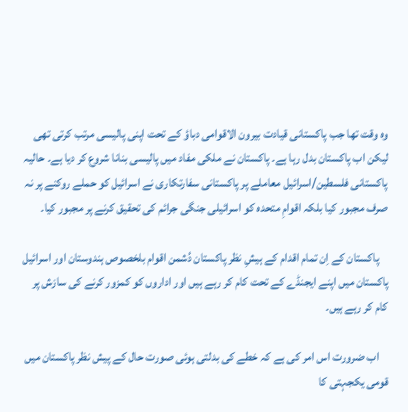وہ وقت تھا جب پاکستانی قیادت بیرون الاقوامی دباؤ کے تحت اپنی پالیسی مرتب کرتی تھی لیکن اب پاکستان بدل رہا ہے۔ پاکستان نے ملکی مفاد میں پالیسی بنانا شروع کر دیا ہے۔ حالیہ پاکستانی فلسطین/اسرائیل معاملے پر پاکستانی سفارتکاری نے اسرائیل کو حملے روکنے پر نہ صرف مجبور کیا بلکہ اقوامِ متحدہ کو اسرائیلی جنگی جرائم کی تحقیق کرنے پر مجبور کیا۔

    پاکستان کے اِن تمام اقدام کے ہیشِ نظر پاکستان دُشمن اقوام بلخصوص ہندوستان اور اسرائیل پاکستان میں اپنے ایجنڈے کے تحت کام کر رہے ہیں اور اداروں کو کمزور کرنے کی سازش پر کام کر رہے ہیں۔

    اب ضرورت اس امر کی ہے کہ خطے کی بدلتی ہوئی صورت حال کے پیش نظر پاکستان میں قومی یکجہتی کا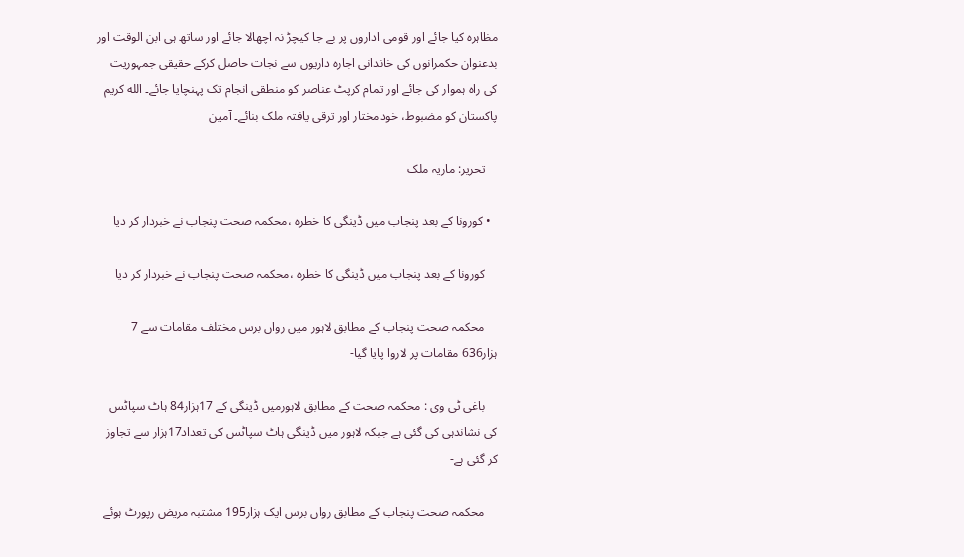مظاہرہ کیا جائے اور قومی اداروں پر بے جا کیچڑ نہ اچھالا جائے اور ساتھ ہی ابن الوقت اور بدعنوان حکمرانوں کی خاندانی اجارہ داریوں سے نجات حاصل کرکے حقیقی جمہوریت کی راہ ہموار کی جائے اور تمام کرپٹ عناصر کو منطقی انجام تک پہنچایا جائے۔ الله کریم پاکستان کو مضبوط، خودمختار اور ترقی یافتہ ملک بنائے۔ آمین

    تحریر: ماریہ ملک

  • کورونا کے بعد پنجاب میں ڈینگی کا خطرہ ،محکمہ صحت پنجاب نے خبردار کر دیا

    کورونا کے بعد پنجاب میں ڈینگی کا خطرہ ،محکمہ صحت پنجاب نے خبردار کر دیا

    محکمہ صحت پنجاب کے مطابق لاہور میں رواں برس مختلف مقامات سے 7 ہزار636 مقامات پر لاروا پایا گیا-

    باغی ٹی وی : محکمہ صحت کے مطابق لاہورمیں ڈینگی کے 17ہزار84 ہاٹ سپاٹس کی نشاندہی کی گئی ہے جبکہ لاہور میں ڈینگی ہاٹ سپاٹس کی تعداد17ہزار سے تجاوز کر گئی ہے-

    محکمہ صحت پنجاب کے مطابق رواں برس ایک ہزار195 مشتبہ مریض رپورٹ ہوئے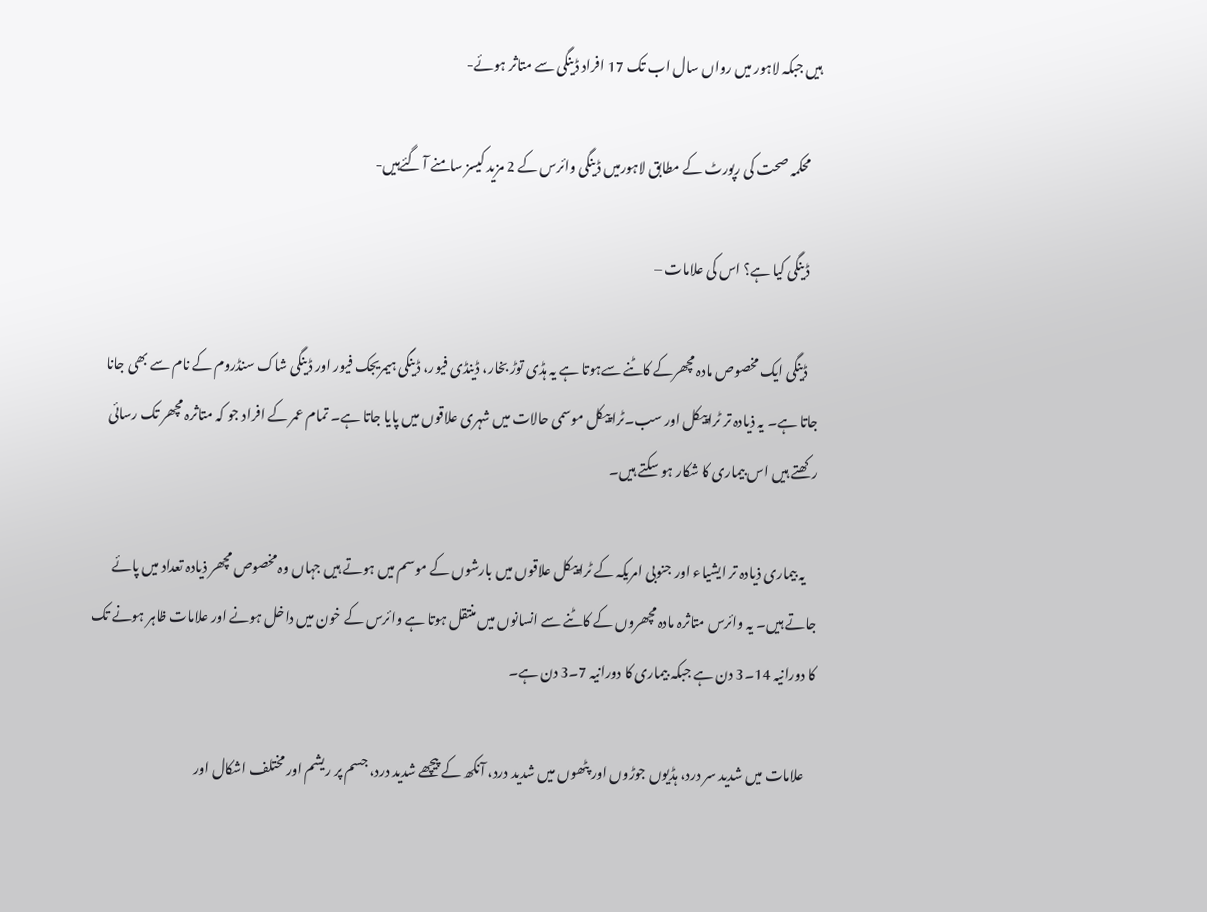ہیں جبکہ لاہور میں رواں سال اب تک 17 افراد ڈینگی سے متاثر ہوئے-

    محکمہ صحت کی رپورٹ کے مطابق لاہورمیں ڈینگی وائرس کے 2 مزید کیسز سامنے آ گئےہیں-

    ڈینگی کیا ہے؟ اس کی علامات –

    ڈینگی ایک مخصوص مادہ مچھرکے کاٹنے سےہوتا ہے یہ ہڈی توڑ بخار، ڈینڈی فیور، ڈینگی ہیمریجک فیور اور ڈینگی شاک سنڈروم کے نام سے بھی جانا جاتا ہے۔ یہ ذیادہ تر ٹراپیکل اور سب۔ٹراپیکل موسمی حالات میں شہری علاقوں میں پایا جاتا ہے۔ تمام عمر کے افراد جو کہ متاثرہ مچھر تک رسائی رکھتے ہیں اس بیماری کا شکار ہو سکتے ہیں۔

    یہ بیماری ذیادہ تر ایشیاء اور جنوبی امریکہ کے ٹراپیکل علاقوں میں بارشوں کے موسم میں ہوتے ہیں جہاں وہ مخصوص مچھر ذیادہ تعداد میں پائے جاتے ہیں۔ یہ وائرس متاثرہ مادہ مچھروں کے کاٹنے سے انسانوں میں منتقل ہوتا ہے وائرس کے خون میں داخل ہونے اور علامات ظاہر ہونے تک کا دورانیہ 14۔3 دن ہے جبکہ بیماری کا دورانیہ 7۔3 دن ہے۔

    علامات میں شدید سر درد، ہڈیوں جوڑوں اور پٹھوں میں شدید درد، آنکھ کے پیچھے شدید درد، جسم پر ریشم اور مختلف اشکال اور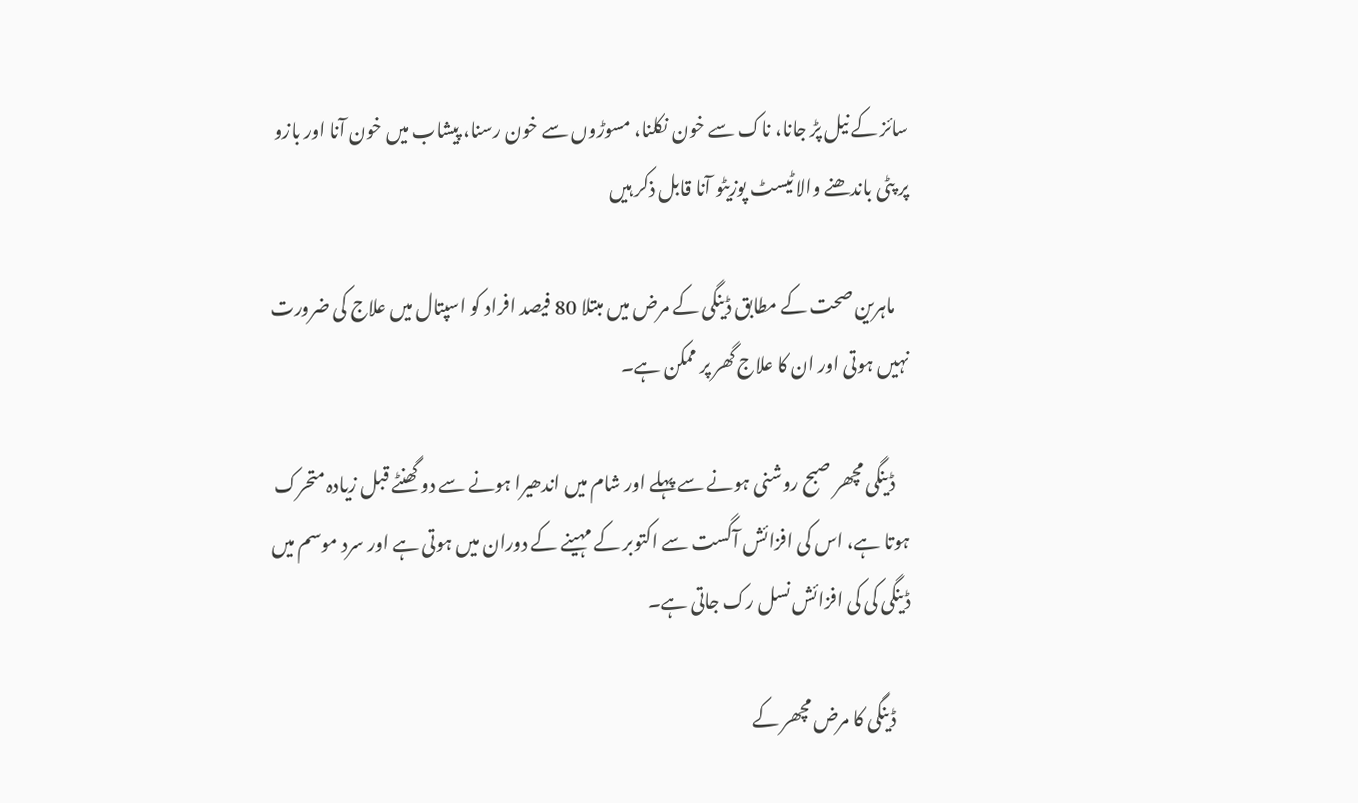سائز کے نیل پڑ جانا، ناک سے خون نکلنا، مسوڑوں سے خون رسنا، پیشاب میں خون آنا اور بازو پر پٹی باندھنے والا ٹیسٹ پوزیٹو آنا قابل ذکر ہیں

    ماہرین صحت کے مطابق ڈینگی کے مرض میں مبتلا 80 فیصد افراد کو اسپتال میں علاج کی ضرورت نہیں ہوتی اور ان کا علاج گھر پر ممکن ہے۔

    ڈینگی مچھر صبح روشنی ہونے سے پہلے اور شام میں اندھیرا ہونے سے دو گھنٹے قبل زیادہ متحرک ہوتا ہے، اس کی افزائش آگست سے اکتوبر کے مہینے کے دوران میں ہوتی ہے اور سرد موسم میں ڈینگی کی کی افزائش نسل رک جاتی ہے۔

    ڈینگی کا مرض مچھر کے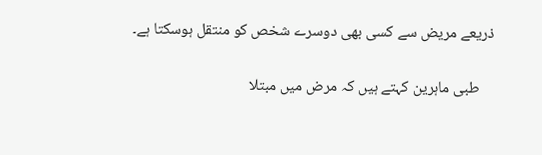ذریعے مریض سے کسی بھی دوسرے شخص کو منتقل ہوسکتا ہے۔

    طبی ماہرین کہتے ہیں کہ مرض میں مبتلا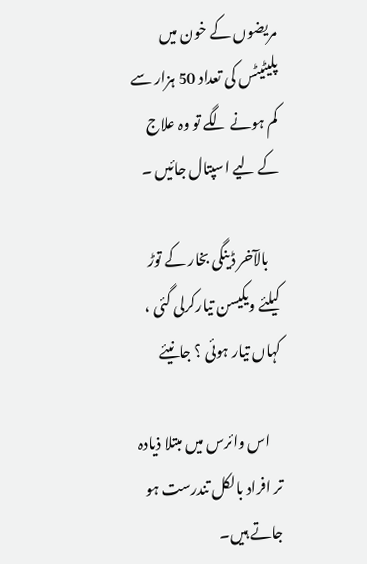مریضوں کے خون میں پلیٹیٹس کی تعداد 50 ہزار سے کم ہونے لگے تو وہ علاج کے لیے اسپتال جائیں ۔

    بالآخر ڈینگی بخار کے توڑ کیلئے ویکیسن تیارکرلی گئی ، کہاں تیار ہوئی ؟ جانیئے

    اس وائرس میں مبتلا ذیادہ تر افراد بالکل تندرست ہو جاتے ہیں۔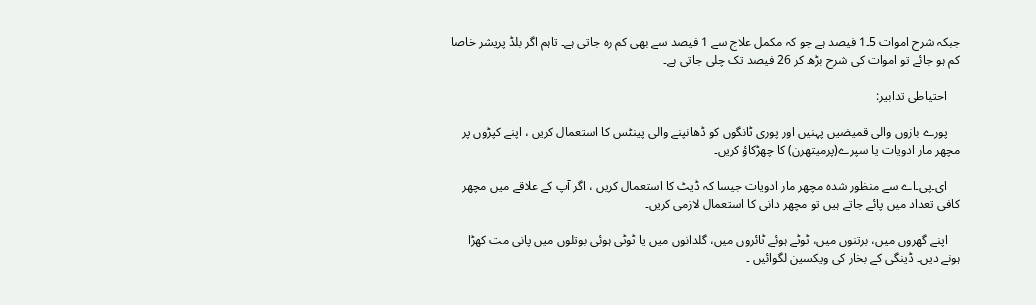جبکہ شرح اموات 5۔1 فیصد ہے جو کہ مکمل علاج سے 1 فیصد سے بھی کم رہ جاتی ہے۔ تاہم اگر بلڈ پریشر خاصا کم ہو جائے تو اموات کی شرح بڑھ کر 26 فیصد تک چلی جاتی ہے۔

    احتیاطی تدابیر:

    پورے بازوں والی قمیضیں پہنیں اور پوری ٹانگوں کو ڈھانپنے والی پینٹس کا استعمال کریں ، اپنے کپڑوں پر مچھر مار ادویات یا سپرے(پرمیتھرن) کا چھڑکاؤ کریں۔

    ای۔پی۔اے سے منظور شدہ مچھر مار ادویات جیسا کہ ڈیٹ کا استعمال کریں ، اگر آپ کے علاقے میں مچھر کافی تعداد میں پائے جاتے ہیں تو مچھر دانی کا استعمال لازمی کریں۔

    اپنے گھروں میں، برتنوں میں، ٹوٹے ہوئے ٹائروں میں، گلدانوں میں یا ٹوٹی ہوئی بوتلوں میں پانی مت کھڑا ہونے دیں۔ ڈینگی کے بخار کی ویکسین لگوائیں ۔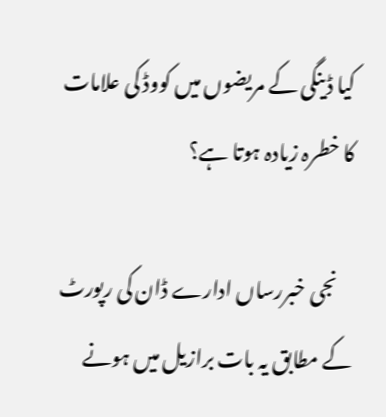کیا ڈینگی کے مریضوں میں کووڈ کی علامات کا خطرہ زیادہ ہوتا ہے؟

    نجی خبررساں ادارے ڈان کی رپورٹ کے مطابق یہ بات برازیل میں ہونے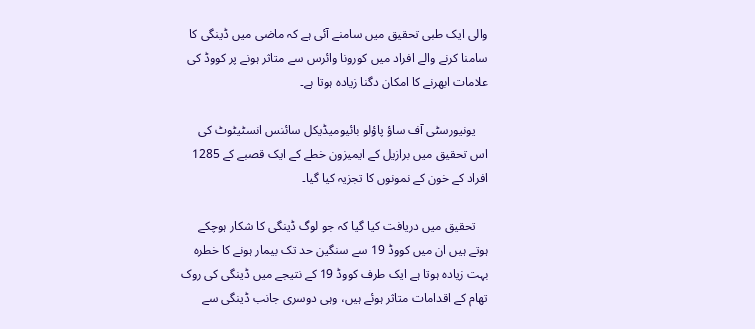والی ایک طبی تحقیق میں سامنے آئی ہے کہ ماضی میں ڈینگی کا سامنا کرنے والے افراد میں کورونا وائرس سے متاثر ہونے پر کووڈ کی علامات ابھرنے کا امکان دگنا زیادہ ہوتا ہے۔

    یونیورسٹی آف ساؤ پاؤلو بائیومیڈیکل سائنس انسٹیٹوٹ کی اس تحقیق میں برازیل کے ایمیزون خطے کے ایک قصبے کے 1285 افراد کے خون کے نمونوں کا تجزیہ کیا گیا۔

    تحقیق میں دریافت کیا گیا کہ جو لوگ ڈینگی کا شکار ہوچکے ہوتے ہیں ان میں کووڈ 19 سے سنگین حد تک بیمار ہونے کا خطرہ بہت زیادہ ہوتا ہے ایک طرف کووڈ 19 کے نتیجے میں ڈینگی کی روک تھام کے اقدامات متاثر ہوئے ہیں، وہی دوسری جانب ڈینگی سے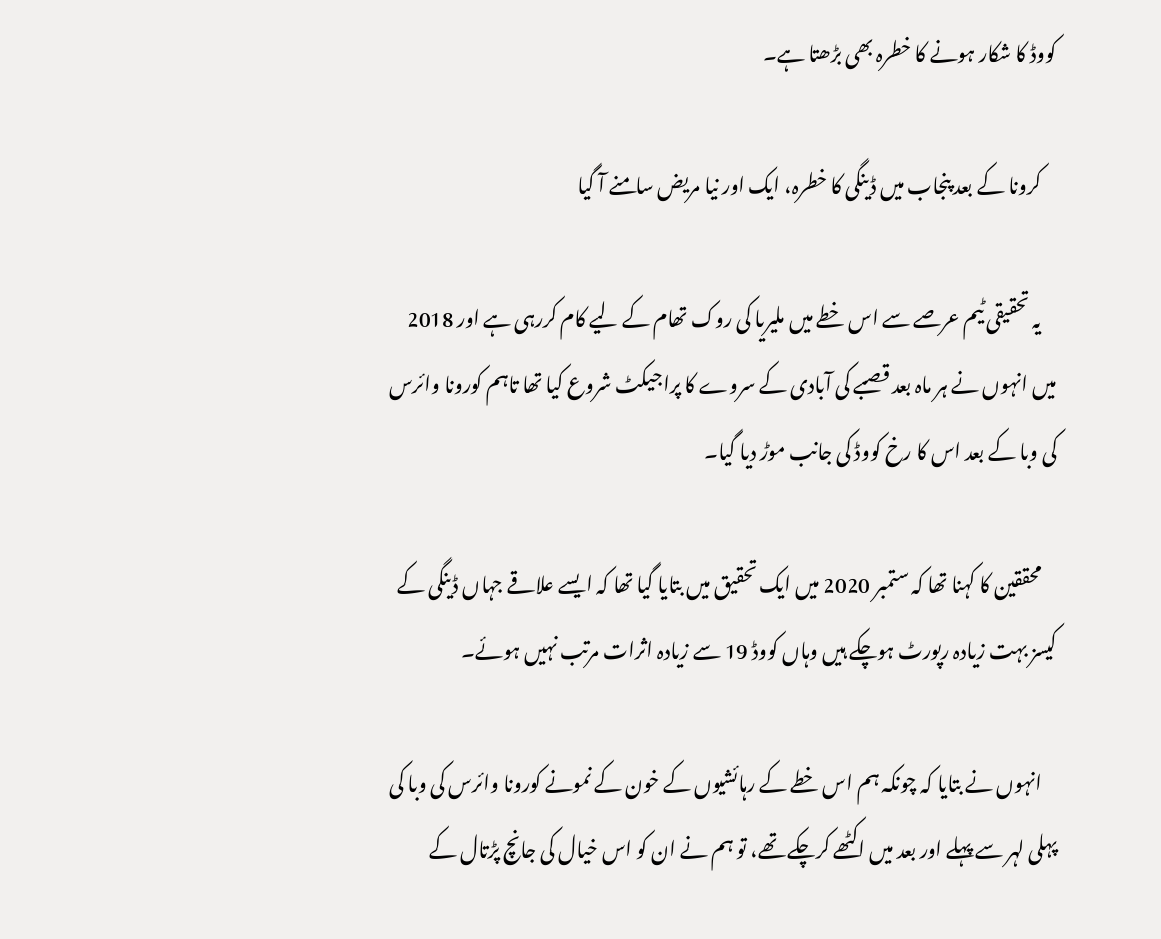کووڈ کا شکار ہونے کا خطرہ بھی بڑھتا ہے۔

    کرونا کے بعد پنجاب میں ڈینگی کا خطرہ، ایک اور نیا مریض سامنے آ گیا

    یہ تحقیقی ٹیم عرصے سے اس خطے میں ملیریا کی روک تھام کے لیے کام کررہی ہے اور 2018 میں انہوں نے ہر ماہ بعد قصبے کی آبادی کے سروے کا پراجیکٹ شروع کیا تھا تاہم کورونا وائرس کی وبا کے بعد اس کا رخ کووڈ کی جانب موڑ دیا گیا۔

    محققین کا کہنا تھا کہ ستمبر 2020 میں ایک تحقیق میں بتایا گیا تھا کہ ایسے علاقے جہاں ڈینگی کے کیسز بہت زیادہ رپورٹ ہوچکے ہیں وہاں کووڈ 19 سے زیادہ اثرات مرتب نہیں ہوئے۔

    انہوں نے بتایا کہ چونکہ ہم اس خطے کے رہائشیوں کے خون کے نمونے کورونا وائرس کی وبا کی پہلی لہر سے پہلے اور بعد میں اکٹھے کرچکے تھے، تو ہم نے ان کو اس خیال کی جانچ پڑتال کے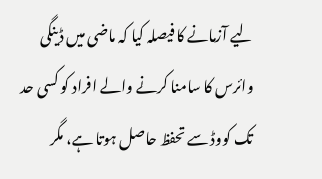لیے آزمانے کا فیصلہ کیا کہ ماضی میں ڈینگی وائرس کا سامنا کرنے والے افراد کو کسی حد تک کووڈ سے تحفظ حاصل ہوتا ہے، مگر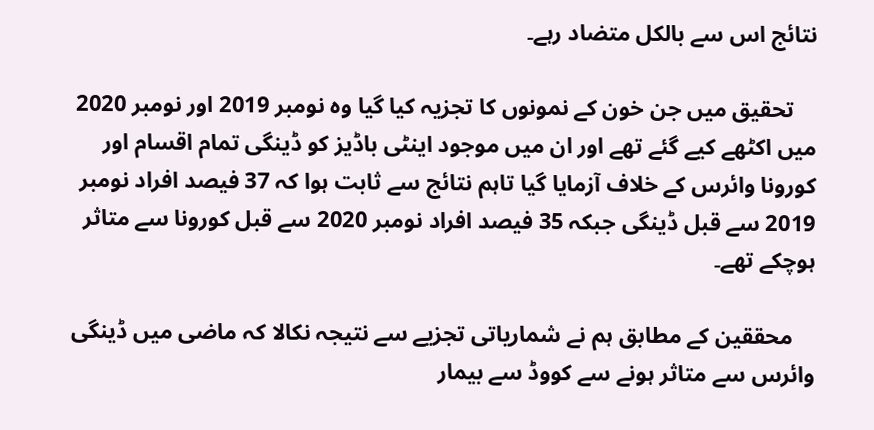نتائج اس سے بالکل متضاد رہے۔

    تحقیق میں جن خون کے نمونوں کا تجزیہ کیا گیا وہ نومبر 2019 اور نومبر 2020 میں اکٹھے کیے گئے تھے اور ان میں موجود اینٹی باڈیز کو ڈینگی تمام اقسام اور کورونا وائرس کے خلاف آزمایا گیا تاہم نتائج سے ثابت ہوا کہ 37 فیصد افراد نومبر 2019 سے قبل ڈینگی جبکہ 35 فیصد افراد نومبر 2020 سے قبل کورونا سے متاثر ہوچکے تھے۔

    محققین کے مطابق ہم نے شماریاتی تجزیے سے نتیجہ نکالا کہ ماضی میں ڈینگی وائرس سے متاثر ہونے سے کووڈ سے بیمار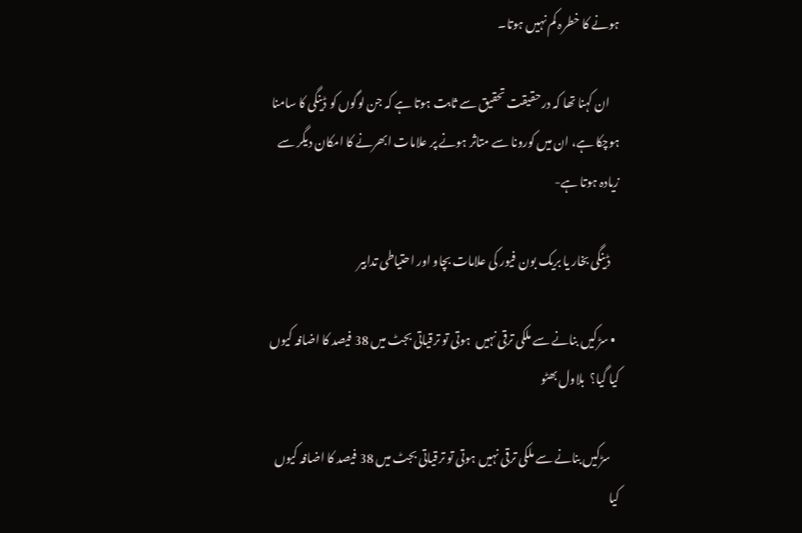ہونے کا خطرہ کم نہیں ہوتا۔

    ان کہنا تھا کہ درحقیقت تحقیق سے ثابت ہوتا ہے کہ جن لوگوں کو ڈینگی کا سامنا ہوچکا ہے، ان میں کورونا سے متاثر ہونے پر علامات ابھرنے کا امکان دیگر سے زیادہ ہوتا ہے-

    ڈینگی بخار یا بریک بون فیور کی علامات بچاو اور احتیاطی تدابیر

  • سڑکیں بنانے سے ملکی ترقی نہیں  ہوتی تو ترقیاتی بجٹ میں 38 فیصد کا اضافہ کیوں کیا گیا؟  بلاول بھٹو

    سڑکیں بنانے سے ملکی ترقی نہیں ہوتی تو ترقیاتی بجٹ میں 38 فیصد کا اضافہ کیوں کیا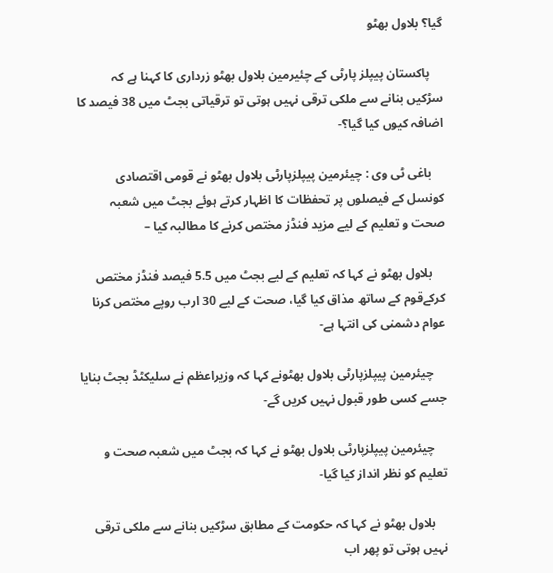گیا؟ بلاول بھٹو

    پاکستان پیپلز پارٹی کے چئیرمین بلاول بھٹو زرداری کا کہنا ہے کہ سڑکیں بنانے سے ملکی ترقی نہیں ہوتی تو ترقیاتی بجٹ میں 38 فیصد کا اضافہ کیوں کیا گیا؟-

    باغی ٹی وی : چیئرمین پیپلزپارٹی بلاول بھٹو نے قومی اقتصادی کونسل کے فیصلوں پر تحفظات کا اظہار کرتے ہوئے بجٹ میں شعبہ صحت و تعلیم کے لیے مزید فنڈز مختص کرنے کا مطالبہ کیا –

    بلاول بھٹو نے کہا کہ تعلیم کے لیے بجٹ میں 5.5 فیصد فنڈز مختص کرکےقوم کے ساتھ مذاق کیا گیا، صحت کے لیے 30 ارب روپے مختص کرنا عوام دشمنی کی انتہا ہے-

    چیئرمین پیپلزپارٹی بلاول بھٹونے کہا کہ وزیراعظم نے سلیکٹڈ بجٹ بنایا جسے کسی طور قبول نہیں کریں گے-

    چیئرمین پیپلزپارٹی بلاول بھٹو نے کہا کہ بجٹ میں شعبہ صحت و تعلیم کو نظر انداز کیا گیا-

    بلاول بھٹو نے کہا کہ حکومت کے مطابق سڑکیں بنانے سے ملکی ترقی نہیں ہوتی تو پھر اب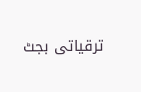ترقیاتی بجٹ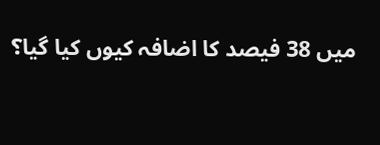میں 38 فیصد کا اضافہ کیوں کیا گیا؟